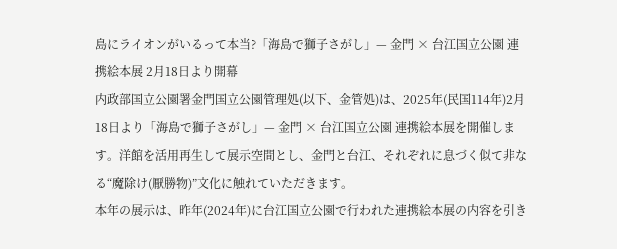島にライオンがいるって本当?「海島で獅子さがし」— 金門 × 台江国立公園 連携絵本展 2月18日より開幕
内政部国立公園署金門国立公園管理処(以下、金管処)は、2025年(民国114年)2月18日より「海島で獅子さがし」— 金門 × 台江国立公園 連携絵本展を開催します。洋館を活用再生して展示空間とし、金門と台江、それぞれに息づく似て非なる“魔除け(厭勝物)”文化に触れていただきます。
本年の展示は、昨年(2024年)に台江国立公園で行われた連携絵本展の内容を引き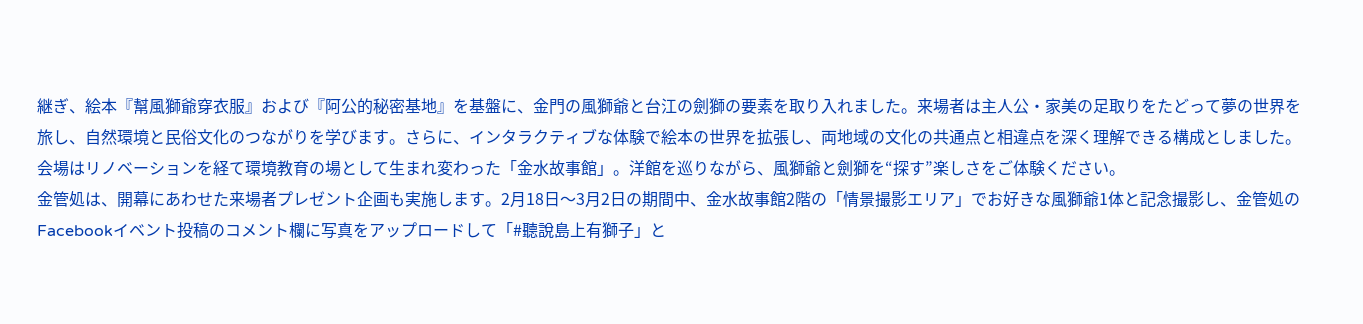継ぎ、絵本『幫風獅爺穿衣服』および『阿公的秘密基地』を基盤に、金門の風獅爺と台江の劍獅の要素を取り入れました。来場者は主人公・家美の足取りをたどって夢の世界を旅し、自然環境と民俗文化のつながりを学びます。さらに、インタラクティブな体験で絵本の世界を拡張し、両地域の文化の共通点と相違点を深く理解できる構成としました。会場はリノベーションを経て環境教育の場として生まれ変わった「金水故事館」。洋館を巡りながら、風獅爺と劍獅を“探す”楽しさをご体験ください。
金管処は、開幕にあわせた来場者プレゼント企画も実施します。2月18日〜3月2日の期間中、金水故事館2階の「情景撮影エリア」でお好きな風獅爺1体と記念撮影し、金管処のFacebookイベント投稿のコメント欄に写真をアップロードして「#聽說島上有獅子」と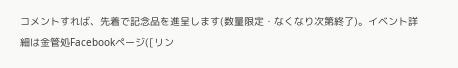コメントすれば、先着で記念品を進呈します(数量限定・なくなり次第終了)。イベント詳細は金管処Facebookページ([リン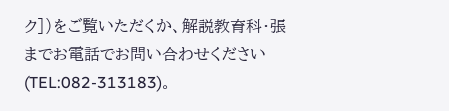ク])をご覧いただくか、解説教育科・張までお電話でお問い合わせください(TEL:082-313183)。